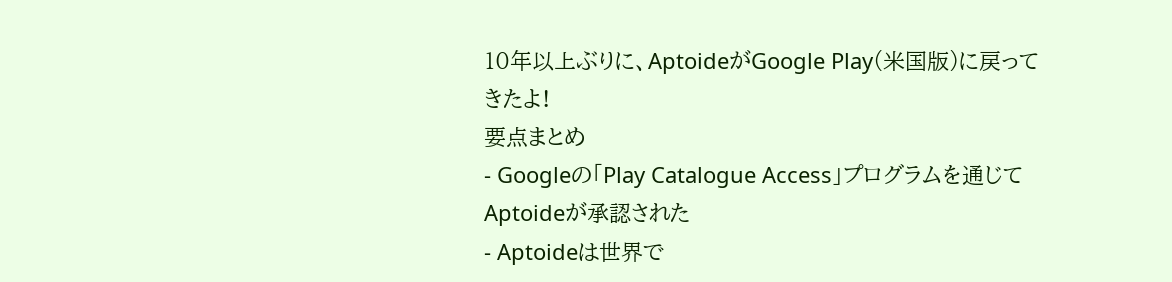10年以上ぶりに、AptoideがGoogle Play(米国版)に戻ってきたよ!
要点まとめ
- Googleの「Play Catalogue Access」プログラムを通じてAptoideが承認された
- Aptoideは世界で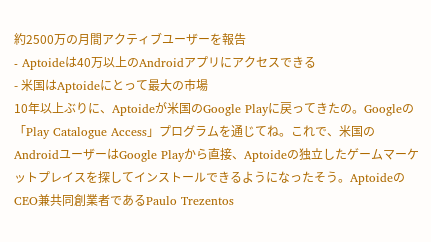約2500万の月間アクティブユーザーを報告
- Aptoideは40万以上のAndroidアプリにアクセスできる
- 米国はAptoideにとって最大の市場
10年以上ぶりに、Aptoideが米国のGoogle Playに戻ってきたの。Googleの「Play Catalogue Access」プログラムを通じてね。これで、米国のAndroidユーザーはGoogle Playから直接、Aptoideの独立したゲームマーケットプレイスを探してインストールできるようになったそう。AptoideのCEO兼共同創業者であるPaulo Trezentos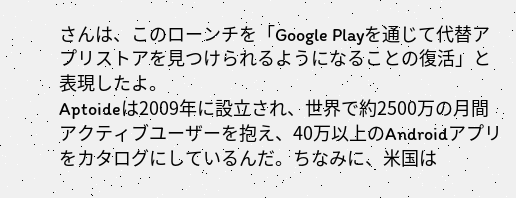さんは、このローンチを「Google Playを通じて代替アプリストアを見つけられるようになることの復活」と表現したよ。
Aptoideは2009年に設立され、世界で約2500万の月間アクティブユーザーを抱え、40万以上のAndroidアプリをカタログにしているんだ。ちなみに、米国は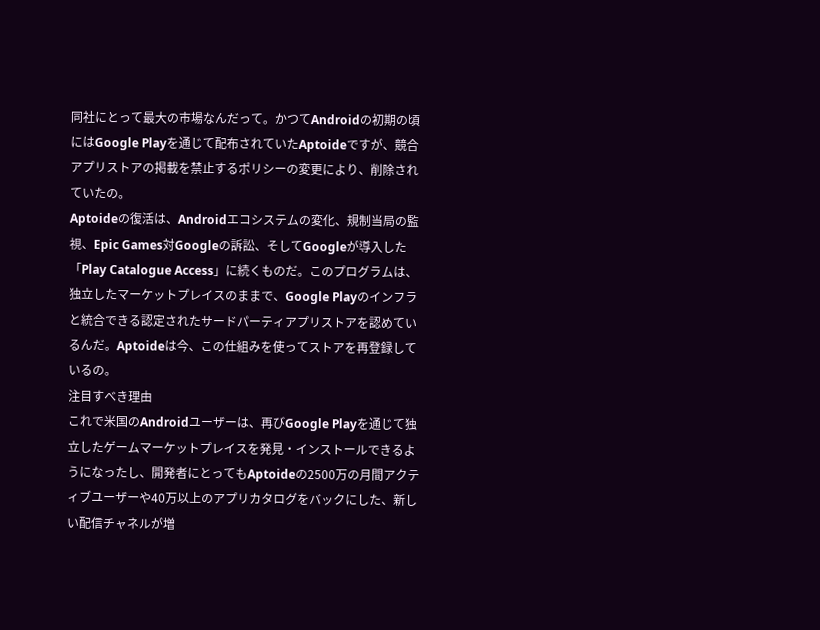同社にとって最大の市場なんだって。かつてAndroidの初期の頃にはGoogle Playを通じて配布されていたAptoideですが、競合アプリストアの掲載を禁止するポリシーの変更により、削除されていたの。
Aptoideの復活は、Androidエコシステムの変化、規制当局の監視、Epic Games対Googleの訴訟、そしてGoogleが導入した「Play Catalogue Access」に続くものだ。このプログラムは、独立したマーケットプレイスのままで、Google Playのインフラと統合できる認定されたサードパーティアプリストアを認めているんだ。Aptoideは今、この仕組みを使ってストアを再登録しているの。
注目すべき理由
これで米国のAndroidユーザーは、再びGoogle Playを通じて独立したゲームマーケットプレイスを発見・インストールできるようになったし、開発者にとってもAptoideの2500万の月間アクティブユーザーや40万以上のアプリカタログをバックにした、新しい配信チャネルが増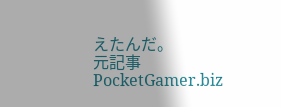えたんだ。
元記事
PocketGamer.biz